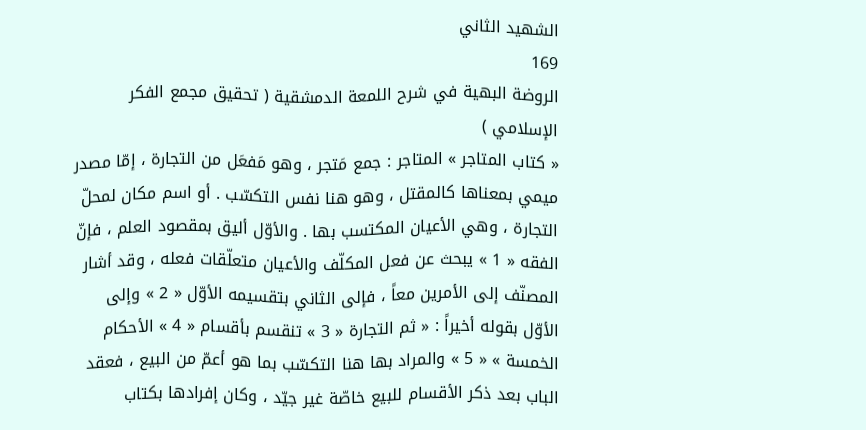الشهيد الثاني
169
الروضة البهية في شرح اللمعة الدمشقية ( تحقيق مجمع الفكر الإسلامي )
« كتاب المتاجر » المتاجر : جمع مَتجر ، وهو مَفعَل من التجارة ، إمّا مصدر ميمي بمعناها كالمقتل ، وهو هنا نفس التكسّب . أو اسم مكان لمحلّ التجارة ، وهي الأعيان المكتسب بها . والأوّل أليق بمقصود العلم ، فإنّ الفقه « 1 » يبحث عن فعل المكلّف والأعيان متعلّقات فعله ، وقد أشار المصنّف إلى الأمرين معاً ، فإلى الثاني بتقسيمه الأوّل « 2 » وإلى الأوّل بقوله أخيراً : « ثم التجارة « 3 » تنقسم بأقسام « 4 » الأحكام الخمسة » « 5 » والمراد بها هنا التكسّب بما هو أعمّ من البيع ، فعقد الباب بعد ذكر الأقسام للبيع خاصّة غير جيّد ، وكان إفرادها بكتاب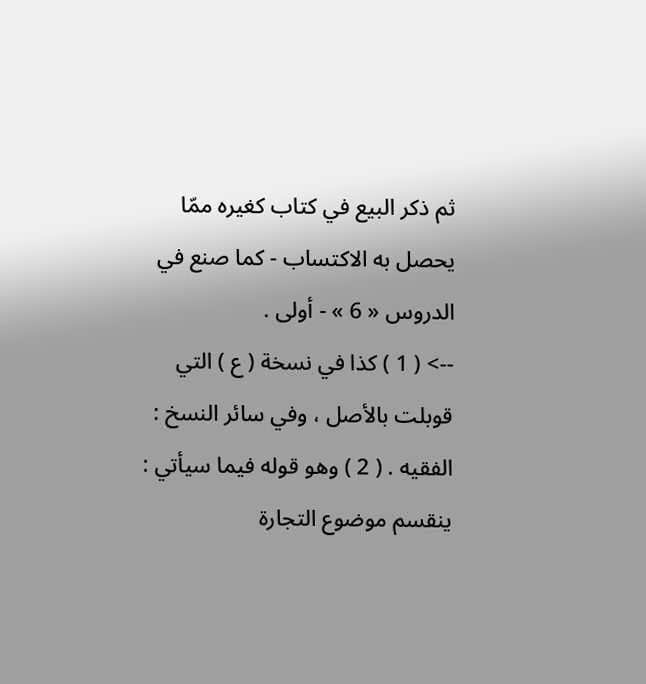ثم ذكر البيع في كتاب كغيره ممّا يحصل به الاكتساب - كما صنع في الدروس « 6 » - أولى .
--> ( 1 ) كذا في نسخة ( ع ) التي قوبلت بالأصل ، وفي سائر النسخ : الفقيه . ( 2 ) وهو قوله فيما سيأتي : ينقسم موضوع التجارة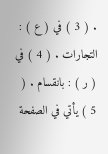. ( 3 ) في ( ع ) : التجارات . ( 4 ) في ( ر ) : بانقسام . ( 5 ) يأتي في الصفحة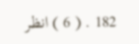182 . ( 6 ) انظر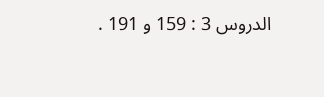الدروس 3 : 159 و 191 .